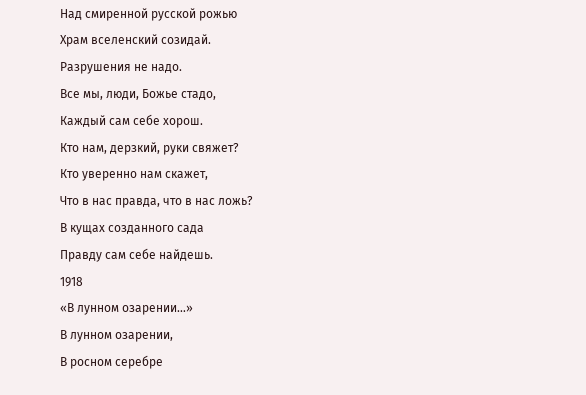Над смиренной русской рожью
Храм вселенский созидай.
Разрушения не надо.
Все мы, люди, Божье стадо,
Каждый сам себе хорош.
Кто нам, дерзкий, руки свяжет?
Кто уверенно нам скажет,
Что в нас правда, что в нас ложь?
В кущах созданного сада
Правду сам себе найдешь.
1918
«В лунном озарении…»
В лунном озарении,
В росном серебре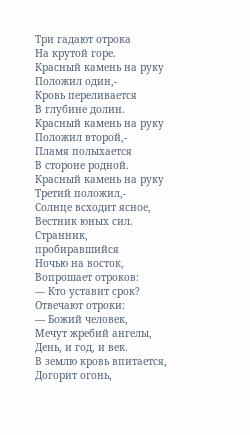Три гадают отрока
На крутой горе.
Красный камень на руку
Положил один,-
Кровь переливается
В глубине долин.
Красный камень на руку
Положил второй,-
Пламя полыхается
В стороне родной.
Красный камень на руку
Третий положил,-
Солнце всходит ясное,
Вестник юных сил.
Странник, пробиравшийся
Ночью на восток,
Вопрошает отроков:
— Кто уставит срок?
Отвечают отроки:
— Божий человек,
Мечут жребий ангелы,
День, и год, и век.
В землю кровь впитается,
Догорит огонь,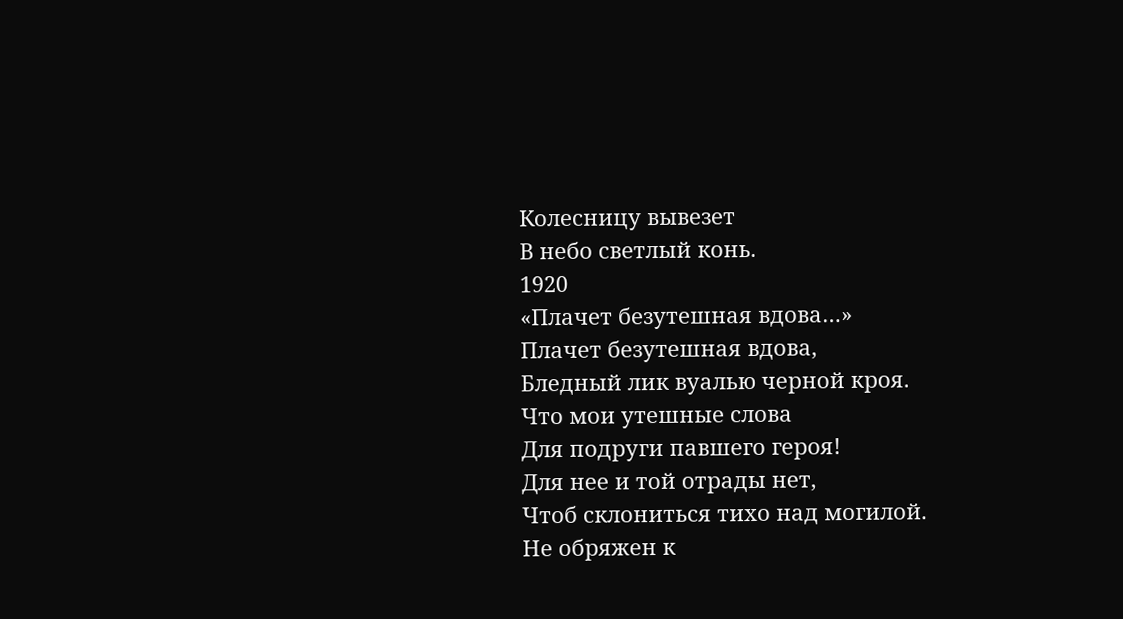Колесницу вывезет
В небо светлый конь.
1920
«Плачет безутешная вдова…»
Плачет безутешная вдова,
Бледный лик вуалью черной кроя.
Что мои утешные слова
Для подруги павшего героя!
Для нее и той отрады нет,
Чтоб склониться тихо над могилой.
Не обряжен к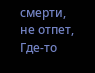смерти, не отпет,
Где-то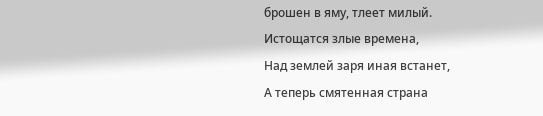брошен в яму, тлеет милый.
Истощатся злые времена,
Над землей заря иная встанет,
А теперь смятенная страна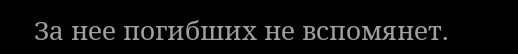За нее погибших не вспомянет.